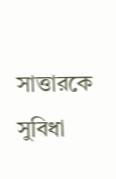সাত্তারকে সুবিধা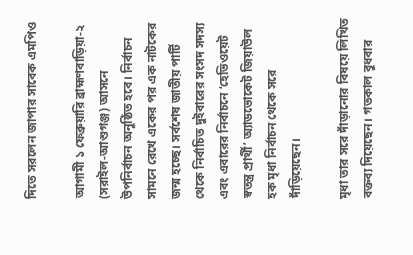দিতে সরলেন জাপার সাবেক এমপিও

আগামী ১ ফেব্রুয়ারি ব্রাহ্মণবাড়িয়া-২ (সরাইল-আশুগঞ্জ) আসনে উপনির্বাচন অনুষ্ঠিত হবে। নির্বাচন সামনে রেখে একের পর এক নাটকের জন্ম হচ্ছে। সর্বশেষ জাতীয় পার্টি থেকে নির্বাচিত দুইবারের সংসদ সদস্য এবং এবারের নির্বাচনে ‘হেভিওয়েট স্বতন্ত্র প্রার্থী’ অ্যাডভোকেট জিয়াউল হক মৃধা নির্বাচন থেকে সরে দাঁড়িয়েছেন।

মৃধা তার সরে দাঁড়ানোর বিষয়ে লিখিত বক্তব্য দিয়েছেন। গতকাল বুধবার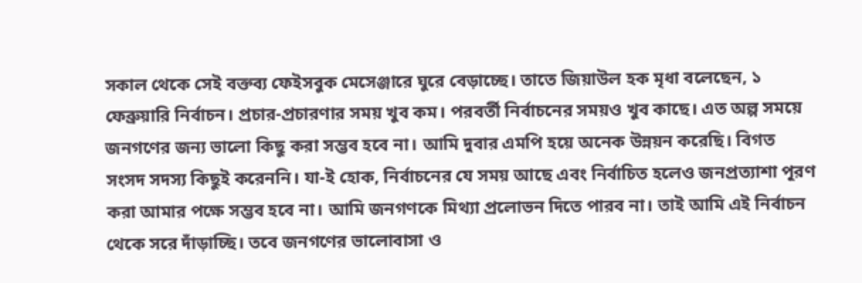সকাল থেকে সেই বক্তব্য ফেইসবুক মেসেঞ্জারে ঘুরে বেড়াচ্ছে। তাতে জিয়াউল হক মৃধা বলেছেন, ১ ফেব্রুয়ারি নির্বাচন। প্রচার-প্রচারণার সময় খুব কম। পরবর্তী নির্বাচনের সময়ও খুব কাছে। এত অল্প সময়ে জনগণের জন্য ভালো কিছু করা সম্ভব হবে না। আমি দুবার এমপি হয়ে অনেক উন্নয়ন করেছি। বিগত সংসদ সদস্য কিছুই করেননি। যা-ই হোক, নির্বাচনের যে সময় আছে এবং নির্বাচিত হলেও জনপ্রত্যাশা পূরণ করা আমার পক্ষে সম্ভব হবে না। আমি জনগণকে মিথ্যা প্রলোভন দিতে পারব না। তাই আমি এই নির্বাচন থেকে সরে দাঁড়াচ্ছি। তবে জনগণের ভালোবাসা ও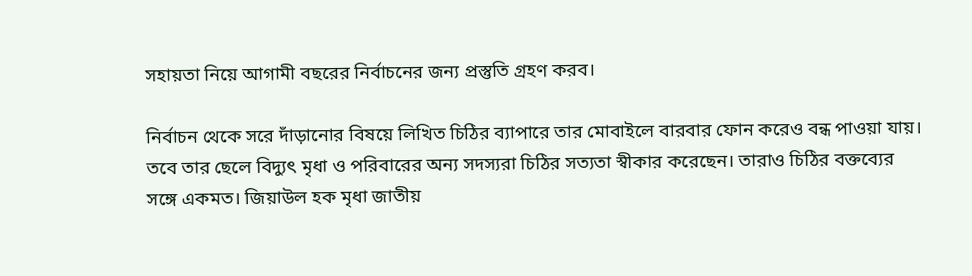সহায়তা নিয়ে আগামী বছরের নির্বাচনের জন্য প্রস্তুতি গ্রহণ করব।

নির্বাচন থেকে সরে দাঁড়ানোর বিষয়ে লিখিত চিঠির ব্যাপারে তার মোবাইলে বারবার ফোন করেও বন্ধ পাওয়া যায়। তবে তার ছেলে বিদ্যুৎ মৃধা ও পরিবারের অন্য সদস্যরা চিঠির সত্যতা স্বীকার করেছেন। তারাও চিঠির বক্তব্যের সঙ্গে একমত। জিয়াউল হক মৃধা জাতীয়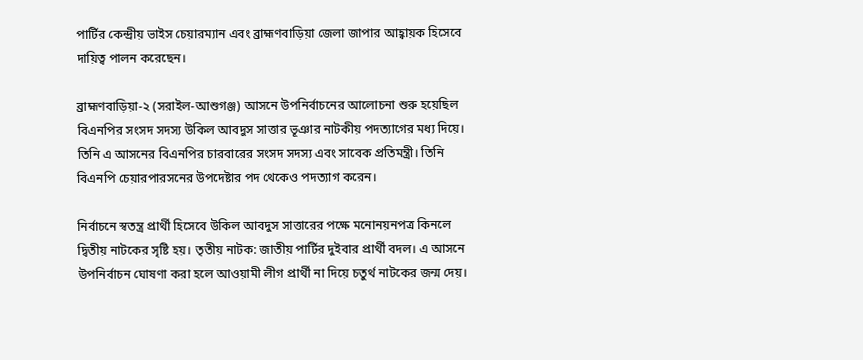পার্টির কেন্দ্রীয় ভাইস চেয়ারম্যান এবং ব্রাহ্মণবাড়িয়া জেলা জাপার আহ্বায়ক হিসেবে দায়িত্ব পালন করেছেন।

ব্রাহ্মণবাড়িয়া-২ (সরাইল-আশুগঞ্জ) আসনে উপনির্বাচনের আলোচনা শুরু হয়েছিল বিএনপির সংসদ সদস্য উকিল আবদুস সাত্তার ভূঞার নাটকীয় পদত্যাগের মধ্য দিয়ে। তিনি এ আসনের বিএনপির চারবারের সংসদ সদস্য এবং সাবেক প্রতিমন্ত্রী। তিনি বিএনপি চেয়ারপারসনের উপদেষ্টার পদ থেকেও পদত্যাগ করেন।

নির্বাচনে স্বতন্ত্র প্রার্থী হিসেবে উকিল আবদুস সাত্তারের পক্ষে মনোনয়নপত্র কিনলে দ্বিতীয় নাটকের সৃষ্টি হয়। তৃতীয় নাটক: জাতীয় পার্টির দুইবার প্রার্থী বদল। এ আসনে উপনির্বাচন ঘোষণা করা হলে আওয়ামী লীগ প্রার্থী না দিয়ে চতুর্থ নাটকের জন্ম দেয়।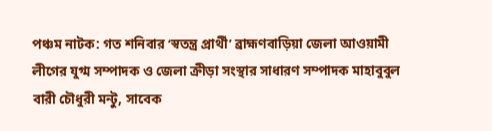পঞ্চম নাটক: গত শনিবার ‘স্বতন্ত্র প্রার্থী’ ব্রাহ্মণবাড়িয়া জেলা আওয়ামী লীগের যুগ্ম সম্পাদক ও জেলা ক্রীড়া সংস্থার সাধারণ সম্পাদক মাহাবুবুল বারী চৌধুরী মন্টু, সাবেক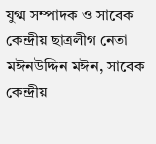যুগ্ম সম্পাদক ও সাবেক কেন্দ্রীয় ছাত্রলীগ নেতা মঈনউদ্দিন মঈন, সাবেক কেন্দ্রীয়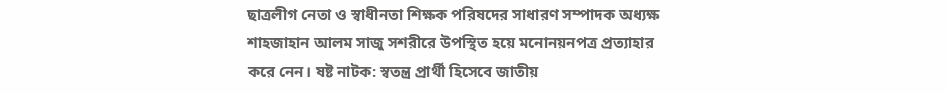ছাত্রলীগ নেতা ও স্বাধীনতা শিক্ষক পরিষদের সাধারণ সম্পাদক অধ্যক্ষ শাহজাহান আলম সাজু সশরীরে উপস্থিত হয়ে মনোনয়নপত্র প্রত্যাহার করে নেন। ষষ্ট নাটক: স্বতন্ত্র প্রার্থী হিসেবে জাতীয়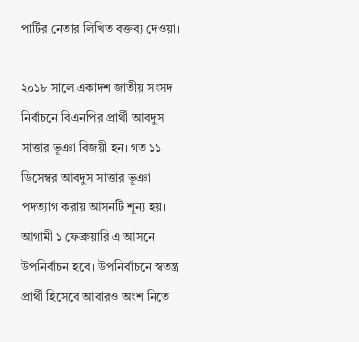পার্টির নেতার লিখিত বক্তব্য দেওয়া।

২০১৮ সালে একাদশ জাতীয় সংসদ নির্বাচনে বিএনপির প্রার্থী আবদুস সাত্তার ভূঞা বিজয়ী হন। গত ১১ ডিসেম্বর আবদুস সাত্তার ভূঞা পদত্যাগ করায় আসনটি শূন্য হয়। আগামী ১ ফেব্রুয়ারি এ আসনে উপনির্বাচন হবে। উপনির্বাচনে স্বতন্ত্র প্রার্থী হিসেবে আবারও অংশ নিতে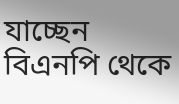যাচ্ছেন বিএনপি থেকে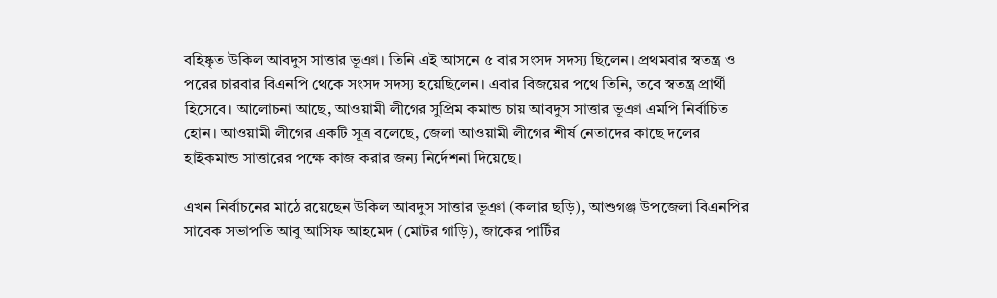বহিষ্কৃত উকিল আবদুস সাত্তার ভূঞা। তিনি এই আসনে ৫ বার সংসদ সদস্য ছিলেন। প্রথমবার স্বতন্ত্র ও পরের চারবার বিএনপি থেকে সংসদ সদস্য হয়েছিলেন। এবার বিজয়ের পথে তিনি, তবে স্বতন্ত্র প্রার্থী হিসেবে। আলোচনা আছে, আওয়ামী লীগের সুপ্রিম কমান্ড চায় আবদুস সাত্তার ভূঞা এমপি নির্বাচিত হোন। আওয়ামী লীগের একটি সূত্র বলেছে, জেলা আওয়ামী লীগের শীর্ষ নেতাদের কাছে দলের হাইকমান্ড সাত্তারের পক্ষে কাজ করার জন্য নির্দেশনা দিয়েছে।

এখন নির্বাচনের মাঠে রয়েছেন উকিল আবদুস সাত্তার ভূঞা (কলার ছড়ি), আশুগঞ্জ উপজেলা বিএনপির সাবেক সভাপতি আবু আসিফ আহমেদ (মোটর গাড়ি), জাকের পার্টির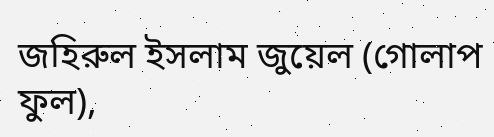জহিরুল ইসলাম জুয়েল (গোলাপ ফুল),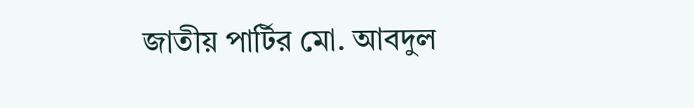জাতীয় পার্টির মো. আবদুল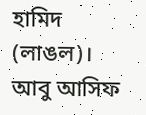হামিদ (লাঙল)। আবু আসিফ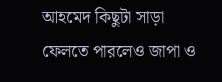আহমেদ কিছুটা সাড়া ফেলতে পারলেও জাপা ও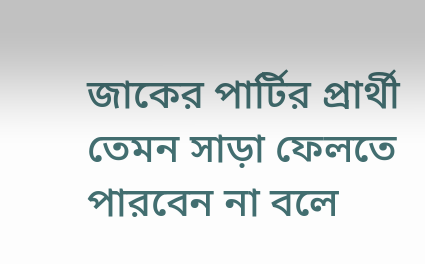জাকের পার্টির প্রার্থী তেমন সাড়া ফেলতে পারবেন না বলে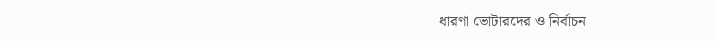ধারণা ভোটারদের ও নির্বাচন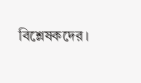বিশ্লেষকদের।